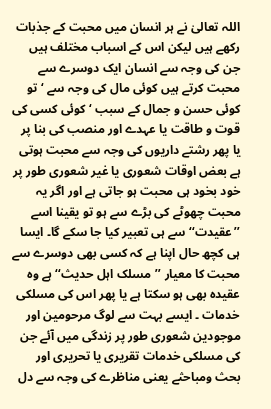اللہ تعالیٰ نے ہر انسان میں محبت کے جذبات رکھے ہیں لیکن اس کے اسباب مختلف ہیں جن کی وجہ سے انسان ایک دوسرے سے محبت کرتے ہیں کوئی مال کی وجہ سے ‘تو کوئی حسن و جمال کے سبب ‘ کوئی کسی کی قوت و طاقت یا عہدے اور منصب کی بنا پر یا پھر رشتے داریوں کی وجہ سے محبت ہوتی ہے بعض اوقات شعوری یا غیر شعوری طور پر خود بخود ہی محبت ہو جاتی ہے اور اگر یہ محبت چھوٹے کی بڑے سے ہو تو یقینا اسے ’’عقیدت‘‘ سے ہی تعبیر کیا جا سکے گا۔ ایسا ہی کچھ حال اپنا ہے کہ کسی بھی دوسرے سے محبت کا معیار ’’مسلک اہل حدیث‘‘ ہے وہ عقیدہ بھی ہو سکتا ہے یا پھر اس کی مسلکی خدمات ۔ ایسے بہت سے لوگ مرحومین اور موجودین شعوری طور پر زندگی میں آئے جن کی مسلکی خدمات تقریری یا تحریری اور بحث ومباحثے یعنی مناظرے کی وجہ سے دل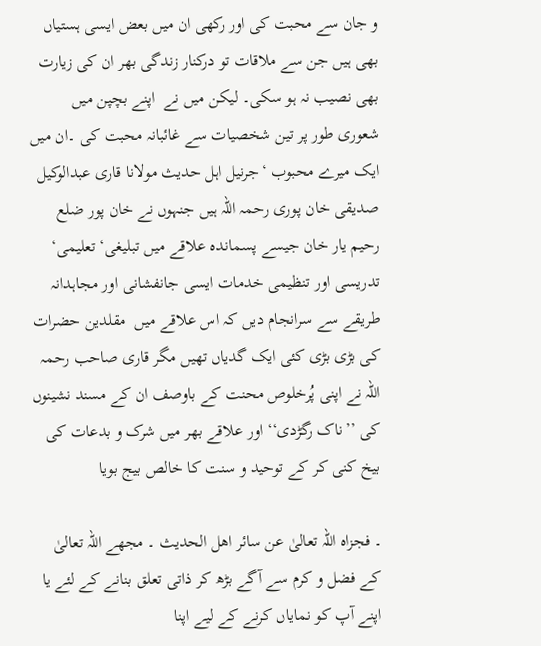و جان سے محبت کی اور رکھی ان میں بعض ایسی ہستیاں بھی ہیں جن سے ملاقات تو درکنار زندگی بھر ان کی زیارت بھی نصیب نہ ہو سکی۔ لیکن میں نے  اپنے بچپن میں شعوری طور پر تین شخصیات سے غائبانہ محبت کی ۔ان میں ایک میرے محبوب ‘جرنیل اہل حدیث مولانا قاری عبدالوکیل صدیقی خان پوری رحمہ اللہ ہیں جنہوں نے خان پور ضلع رحیم یار خان جیسے پسماندہ علاقے میں تبلیغی‘ تعلیمی‘ تدریسی اور تنظیمی خدمات ایسی جانفشانی اور مجاہدانہ طریقے سے سرانجام دیں کہ اس علاقے میں  مقلدین حضرات کی بڑی بڑی کئی ایک گدیاں تھیں مگر قاری صاحب رحمہ اللہ نے اپنی پُرخلوص محنت کے باوصف ان کے مسند نشینوں کی ’’ناک رگڑدی‘‘ اور علاقے بھر میں شرک و بدعات کی بیخ کنی کر کے توحید و سنت کا خالص بیج بویا

۔ فجزاہ اللہ تعالیٰ عن سائر اھل الحدیث ۔ مجھے اللہ تعالیٰ کے فضل و کرم سے آگے بڑھ کر ذاتی تعلق بنانے کے لئے یا اپنے آپ کو نمایاں کرنے کے لیے اپنا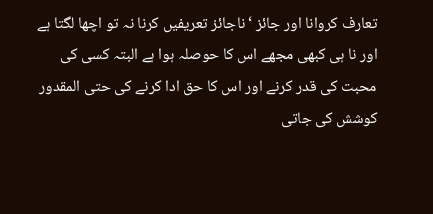تعارف کروانا اور جائز ‘ناجائز تعریفیں کرنا نہ تو اچھا لگتا ہے اور نا ہی کبھی مجھے اس کا حوصلہ ہوا ہے البتہ کسی کی محبت کی قدر کرنے اور اس کا حق ادا کرنے کی حتی المقدور کوشش کی جاتی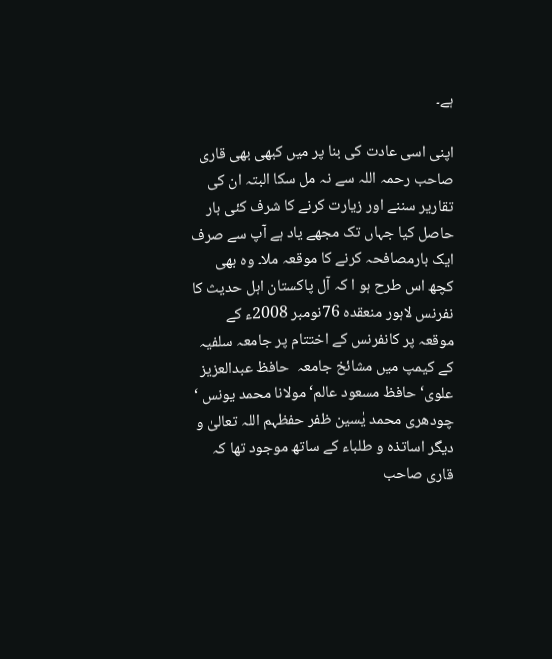ہے۔

اپنی اسی عادت کی بنا پر میں کبھی بھی قاری صاحب رحمہ اللہ سے نہ مل سکا البتہ ان کی تقاریر سننے اور زیارت کرنے کا شرف کئی بار حاصل کیا جہاں تک مجھے یاد ہے آپ سے صرف ایک بارمصافحہ کرنے کا موقعہ ملا۔ وہ بھی کچھ اس طرح ہو ا کہ آل پاکستان اہل حدیث کا نفرنس لاہور منعقدہ 76نومبر 2008ء کے موقعہ پر کانفرنس کے اختتام پر جامعہ سلفیہ کے کیمپ میں مشائخ جامعہ  حافظ عبدالعزیز علوی‘ حافظ مسعود عالم‘ مولانا محمد یونس ‘ چودھری محمد یٰسین ظفر حفظہم اللہ تعالیٰ و دیگر اساتذہ و طلباء کے ساتھ موجود تھا کہ قاری صاحب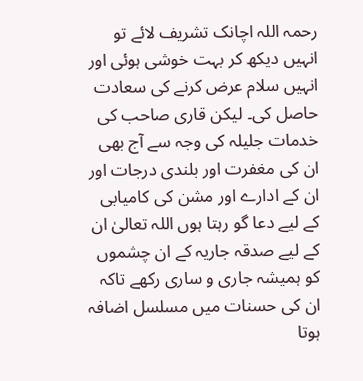رحمہ اللہ اچانک تشریف لائے تو انہیں دیکھ کر بہت خوشی ہوئی اور انہیں سلام عرض کرنے کی سعادت حاصل کی۔ لیکن قاری صاحب کی خدمات جلیلہ کی وجہ سے آج بھی ان کی مغفرت اور بلندی درجات اور ان کے ادارے اور مشن کی کامیابی کے لیے دعا گو رہتا ہوں اللہ تعالیٰ ان کے لیے صدقہ جاریہ کے ان چشموں کو ہمیشہ جاری و ساری رکھے تاکہ ان کی حسنات میں مسلسل اضافہ ہوتا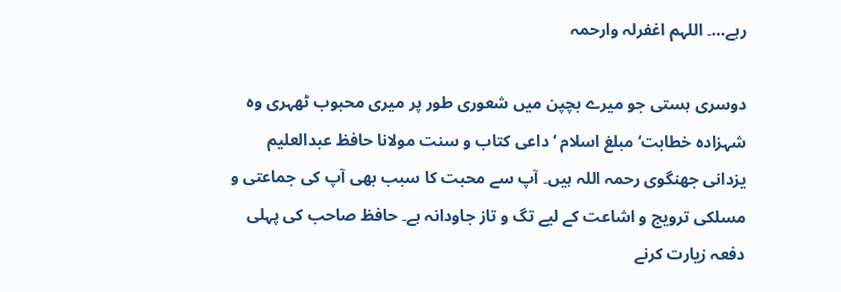رہے…۔ اللہم اغفرلہ وارحمہ

دوسری ہستی جو میرے بچپن میں شعوری طور پر میری محبوب ٹھہری وہ شہزادہ خطابت‘ مبلغ اسلام ‘ داعی کتاب و سنت مولانا حافظ عبدالعلیم یزدانی جھنگوی رحمہ اللہ ہیں۔ آپ سے محبت کا سبب بھی آپ کی جماعتی و مسلکی ترویج و اشاعت کے لیے تگ و تاز جاودانہ ہے۔ حافظ صاحب کی پہلی دفعہ زیارت کرنے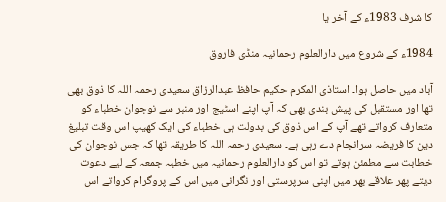کا شرف 1983ء کے آخر یا

1984ء کے شروع میں دارالعلوم رحمانیہ منڈی فاروق

آباد میں حاصل ہوا۔ استاذی المکرم حکیم حافظ عبدالرزاق سعیدی رحمہ اللہ کا ذوق بھی تھا اور مستقبل کی پیش بندی بھی کہ آپ اپنے اسٹیج اور منبر سے نوجوان خطباء کو متعارف کرواتے تھے آپ کے اس ذوق کی بدولت ہی خطباء کی ایک کھیپ اس وقت تبلیغ دین کا فریضہ سرانجام دے رہی ہے۔ سعیدی رحمہ اللہ کا طریقہ تھا کہ جس نوجوان کی خطابت سے مطمئن ہوتے تو اس کو دارالعلوم رحمانیہ میں خطبہ جمعہ کے لیے دعوت دیتے پھر علاقے بھر میں اپنی سرپرستی اور نگرانی میں اس کے پروگرام کرواتے اس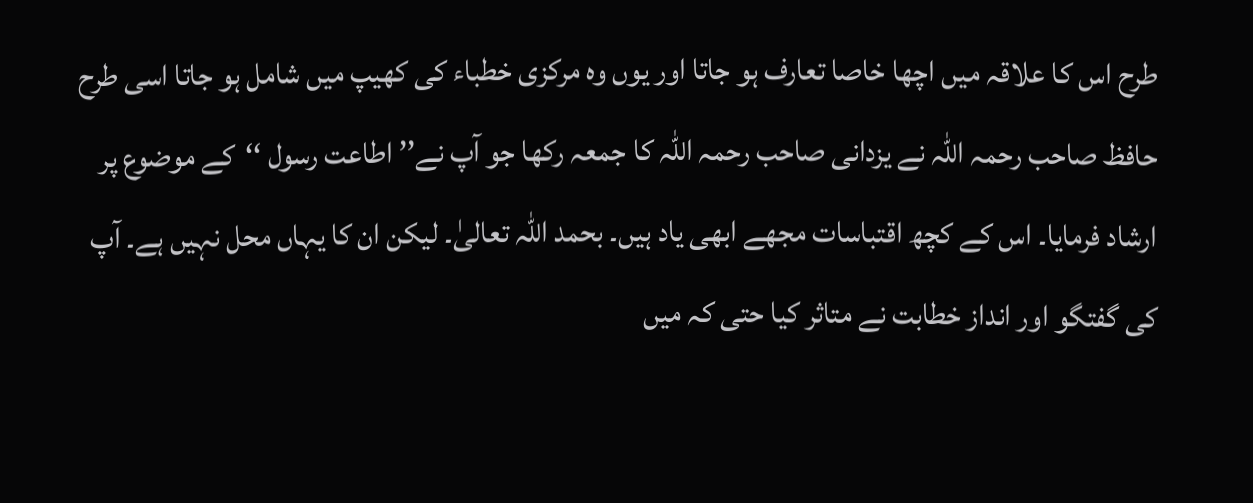طرح اس کا علاقہ میں اچھا خاصا تعارف ہو جاتا اور یوں وہ مرکزی خطباء کی کھیپ میں شامل ہو جاتا اسی طرح حافظ صاحب رحمہ اللہ نے یزدانی صاحب رحمہ اللہ کا جمعہ رکھا جو آپ نے’’ اطاعت رسول ‘‘کے موضوع پر ارشاد فرمایا۔ اس کے کچھ اقتباسات مجھے ابھی یاد ہیں۔ بحمد اللہ تعالیٰ۔ لیکن ان کا یہاں محل نہیں ہے۔ آپ کی گفتگو اور انداز خطابت نے متاثر کیا حتی کہ میں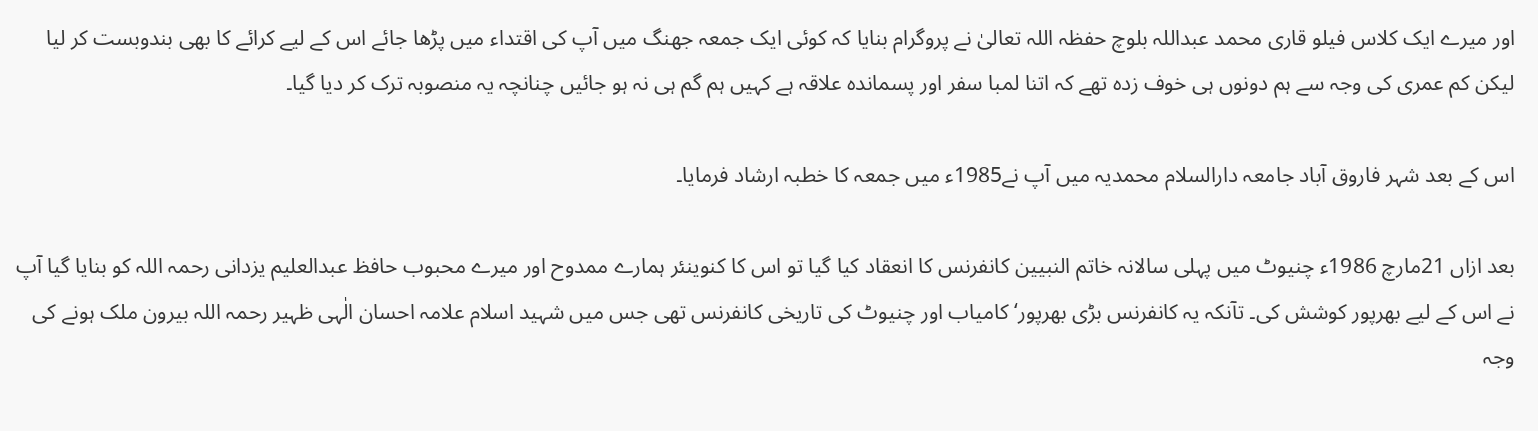اور میرے ایک کلاس فیلو قاری محمد عبداللہ بلوچ حفظہ اللہ تعالیٰ نے پروگرام بنایا کہ کوئی ایک جمعہ جھنگ میں آپ کی اقتداء میں پڑھا جائے اس کے لیے کرائے کا بھی بندوبست کر لیا لیکن کم عمری کی وجہ سے ہم دونوں ہی خوف زدہ تھے کہ اتنا لمبا سفر اور پسماندہ علاقہ ہے کہیں ہم گم ہی نہ ہو جائیں چنانچہ یہ منصوبہ ترک کر دیا گیا۔

اس کے بعد شہر فاروق آباد جامعہ دارالسلام محمدیہ میں آپ نے1985ء میں جمعہ کا خطبہ ارشاد فرمایا۔

بعد ازاں 21مارچ 1986ء چنیوٹ میں پہلی سالانہ خاتم النبیین کانفرنس کا انعقاد کیا گیا تو اس کا کنوینئر ہمارے ممدوح اور میرے محبوب حافظ عبدالعلیم یزدانی رحمہ اللہ کو بنایا گیا آپ نے اس کے لیے بھرپور کوشش کی۔ تآنکہ یہ کانفرنس بڑی بھرپور‘ کامیاب اور چنیوٹ کی تاریخی کانفرنس تھی جس میں شہید اسلام علامہ احسان الٰہی ظہیر رحمہ اللہ بیرون ملک ہونے کی وجہ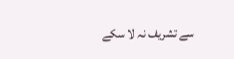سے تشریف نہ لا سکے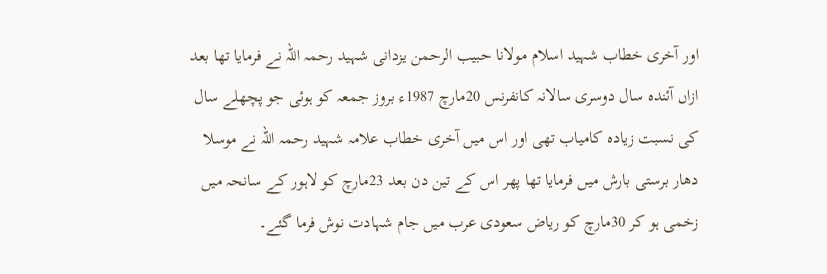اور آخری خطاب شہید اسلام مولانا حبیب الرحمن یزدانی شہید رحمہ اللہ نے فرمایا تھا بعد ازاں آئندہ سال دوسری سالانہ کانفرنس 20مارچ 1987ء بروز جمعہ کو ہوئی جو پچھلے سال کی نسبت زیادہ کامیاب تھی اور اس میں آخری خطاب علامہ شہید رحمہ اللہ نے موسلا دھار برستی بارش میں فرمایا تھا پھر اس کے تین دن بعد 23مارچ کو لاہور کے سانحہ میں زخمی ہو کر 30مارچ کو ریاض سعودی عرب میں جام شہادت نوش فرما گئے۔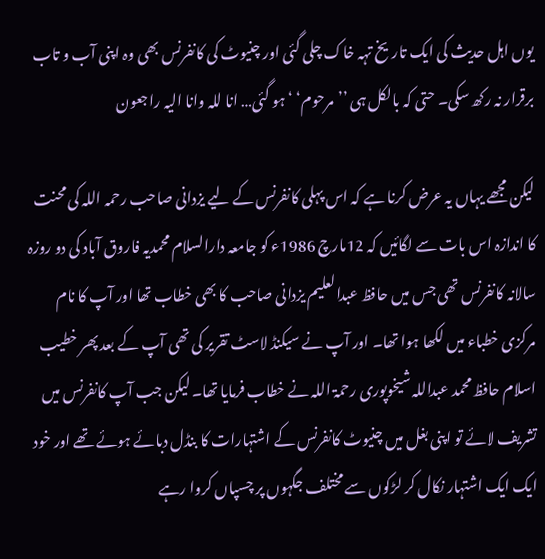یوں اہل حدیث کی ایک تاریخ تہہ خاک چلی گئی اور چنیوٹ کی کانفرنس بھی وہ اپنی آب و تاب برقرار نہ رکھ سکی۔ حتی کہ بالکل ہی ’’مرحوم‘ ‘ہو گئی… انا للہ وانا الیہ راجعون

لیکن مجھے یہاں یہ عرض کرنا ہے کہ اس پہلی کانفرنس کے لیے یزدانی صاحب رحمہ اللہ کی محنت کا اندازہ اس بات سے لگائیں کہ 12مارچ 1986ء کو جامعہ دارالسلام محمدیہ فاروق آباد کی دو روزہ سالانہ کانفرنس تھی جس میں حافظ عبدالعلیم یزدانی صاحب کا بھی خطاب تھا اور آپ کا نام مرکزی خطباء میں لکھا ہوا تھا۔ اور آپ نے سیکنڈ لاسٹ تقریر کی تھی آپ کے بعد پھر خطیب اسلام حافظ محمد عبداللہ شیخوپوری رحمۃ اللہ نے خطاب فرمایا تھا۔ لیکن جب آپ کانفرنس میں تشریف لائے تو اپنی بغل میں چنیوٹ کانفرنس کے اشتہارات کا بنڈل دبائے ہوئے تھے اور خود ایک ایک اشتہار نکال کر لڑکوں سے مختلف جگہوں پر چسپاں کروا رہے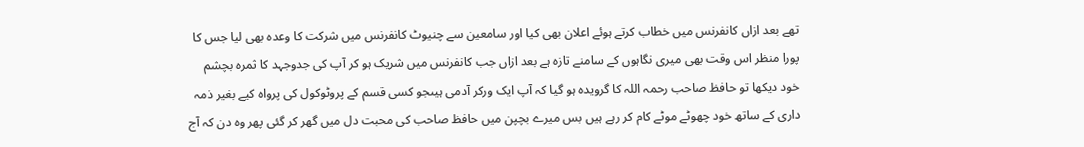تھے بعد ازاں کانفرنس میں خطاب کرتے ہوئے اعلان بھی کیا اور سامعین سے چنیوٹ کانفرنس میں شرکت کا وعدہ بھی لیا جس کا پورا منظر اس وقت بھی میری نگاہوں کے سامنے تازہ ہے بعد ازاں جب کانفرنس میں شریک ہو کر آپ کی جدوجہد کا ثمرہ بچشم خود دیکھا تو حافظ صاحب رحمہ اللہ کا گرویدہ ہو گیا کہ آپ ایک ورکر آدمی ہیںجو کسی قسم کے پروٹوکول کی پرواہ کیے بغیر ذمہ داری کے ساتھ خود چھوٹے موٹے کام کر رہے ہیں بس میرے بچپن میں حافظ صاحب کی محبت دل میں گھر کر گئی پھر وہ دن کہ آج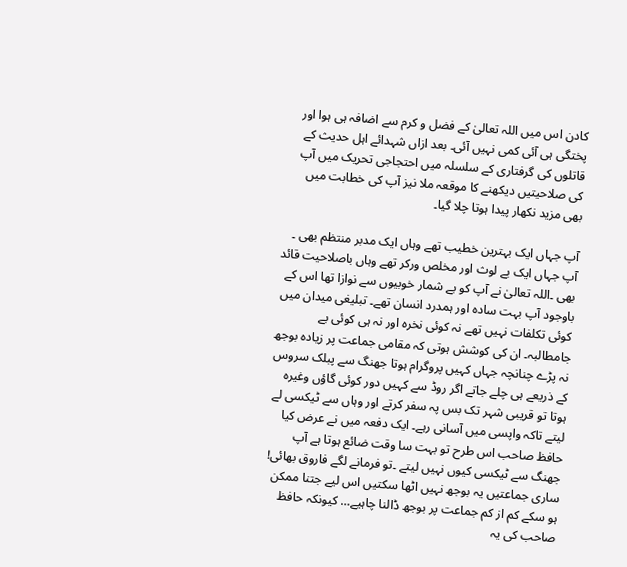کادن اس میں اللہ تعالیٰ کے فضل و کرم سے اضافہ ہی ہوا اور پختگی ہی آئی کمی نہیں آئی۔ بعد ازاں شہدائے اہل حدیث کے قاتلوں کی گرفتاری کے سلسلہ میں احتجاجی تحریک میں آپ کی صلاحیتیں دیکھنے کا موقعہ ملا نیز آپ کی خطابت میں بھی مزید نکھار پیدا ہوتا چلا گیا۔

آپ جہاں ایک بہترین خطیب تھے وہاں ایک مدبر منتظم بھی ۔ آپ جہاں ایک بے لوث اور مخلص ورکر تھے وہاں باصلاحیت قائد بھی ۔اللہ تعالیٰ نے آپ کو بے شمار خوبیوں سے نوازا تھا اس کے باوجود آپ بہت سادہ اور ہمدرد انسان تھے۔ تبلیغی میدان میں کوئی تکلفات نہیں تھے نہ کوئی نخرہ اور نہ ہی کوئی بے جامطالبہ۔ ان کی کوشش ہوتی کہ مقامی جماعت پر زیادہ بوجھ نہ پڑے چنانچہ جہاں کہیں پروگرام ہوتا جھنگ سے پبلک سروس کے ذریعے ہی چلے جاتے اگر روڈ سے کہیں دور کوئی گاؤں وغیرہ ہوتا تو قریبی شہر تک بس پہ سفر کرتے اور وہاں سے ٹیکسی لے لیتے تاکہ واپسی میں آسانی رہے۔ ایک دفعہ میں نے عرض کیا حافظ صاحب اس طرح تو بہت سا وقت ضائع ہوتا ہے آپ جھنگ سے ٹیکسی کیوں نہیں لیتے ۔تو فرمانے لگے فاروق بھائی! ساری جماعتیں یہ بوجھ نہیں اٹھا سکتیں اس لیے جتنا ممکن ہو سکے کم از کم جماعت پر بوجھ ڈالنا چاہیے… کیونکہ حافظ صاحب کی یہ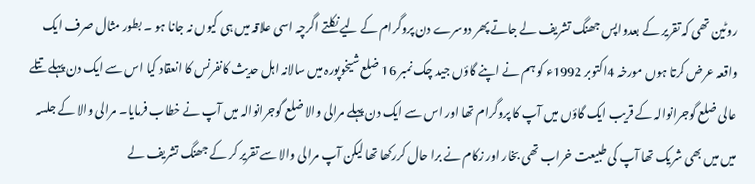روٹین تھی کہ تقریر کے بعدواپس جھنگ تشریف لے جاتے پھر دوسرے دن پروگرام کے لیے نکلتے اگرچہ اسی علاقہ میں ہی کیوں نہ جانا ہو ۔ بطور مثال صرف ایک واقعہ عرض کرتا ہوں مورخہ 4اکتوبر 1992ء کو ہم نے اپنے گاؤں جید چک نمبر 16 ضلع شیخوپورہ میں سالانہ اہل حدیث کانفرنس کا انعقاد کیا اس سے ایک دن پہلے تتلے عالی ضلع گوجرانوالہ کے قریب ایک گاؤں میں آپ کا پروگرام تھا اور اس سے ایک دن پہلے مرالی والا ضلع گوجرانوالہ میں آپ نے خطاب فرمایا۔ مرالی والا کے جلسہ میں میں بھی شریک تھا آپ کی طبیعت خراب تھی بخار اور زکام نے برا حال کررکھا تھا لیکن آپ مرالی والا سے تقریر کر کے جھنگ تشریف لے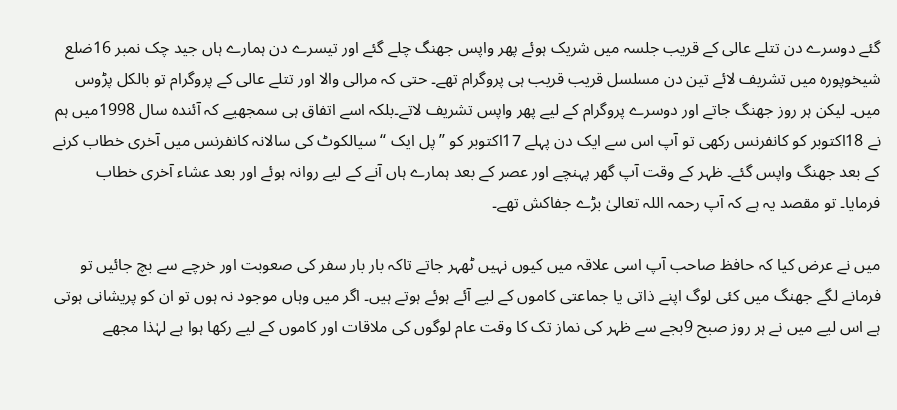گئے دوسرے دن تتلے عالی کے قریب جلسہ میں شریک ہوئے پھر واپس جھنگ چلے گئے اور تیسرے دن ہمارے ہاں جید چک نمبر 16ضلع شیخوپورہ میں تشریف لائے تین دن مسلسل قریب قریب ہی پروگرام تھے۔ حتی کہ مرالی والا اور تتلے عالی کے پروگرام تو بالکل پڑوس میں۔ لیکن ہر روز جھنگ جاتے اور دوسرے پروگرام کے لیے پھر واپس تشریف لاتے۔بلکہ اسے اتفاق ہی سمجھیے کہ آئندہ سال 1998میں ہم نے 18اکتوبر کو کانفرنس رکھی تو آپ اس سے ایک دن پہلے 17اکتوبر کو ’’پل ایک ‘‘سیالکوٹ کی سالانہ کانفرنس میں آخری خطاب کرنے کے بعد جھنگ واپس گئے۔ ظہر کے وقت آپ گھر پہنچے اور عصر کے بعد ہمارے ہاں آنے کے لیے روانہ ہوئے اور بعد عشاء آخری خطاب فرمایا۔ تو مقصد یہ ہے کہ آپ رحمہ اللہ تعالیٰ بڑے جفاکش تھے۔

میں نے عرض کیا کہ حافظ صاحب آپ اسی علاقہ میں کیوں نہیں ٹھہر جاتے تاکہ بار بار سفر کی صعوبت اور خرچے سے بچ جائیں تو فرمانے لگے جھنگ میں کئی لوگ اپنے ذاتی یا جماعتی کاموں کے لیے آئے ہوئے ہوتے ہیں۔ اگر میں وہاں موجود نہ ہوں تو ان کو پریشانی ہوتی ہے اس لیے میں نے ہر روز صبح 9بجے سے ظہر کی نماز تک کا وقت عام لوگوں کی ملاقات اور کاموں کے لیے رکھا ہوا ہے لہٰذا مجھے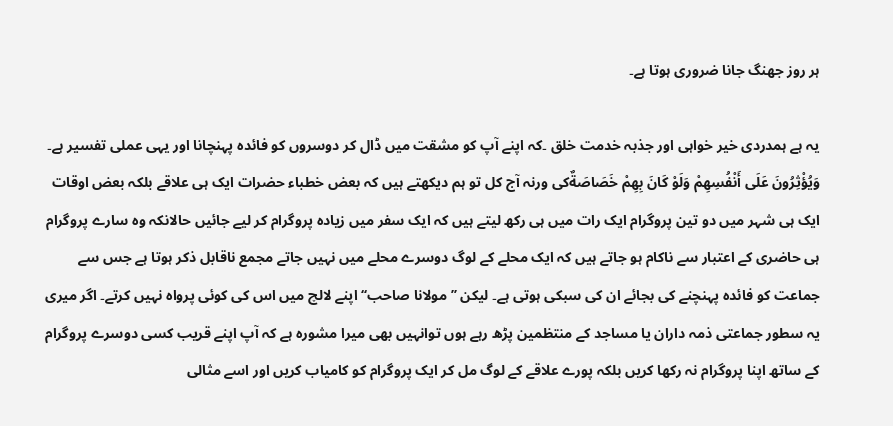ہر روز جھنگ جانا ضروری ہوتا ہے۔

یہ ہے ہمدردی خیر خواہی اور جذبہ خدمت خلق ۔کہ اپنے آپ کو مشقت میں ڈال کر دوسروں کو فائدہ پہنچانا اور یہی عملی تفسیر ہے۔ وَيُؤْثِرُونَ عَلَى أَنْفُسِهِمْ وَلَوْ كَانَ بِهِمْ خَصَاصَةٌکی ورنہ آج کل تو ہم دیکھتے ہیں کہ بعض خطباء حضرات ایک ہی علاقے بلکہ بعض اوقات ایک ہی شہر میں دو تین پروگرام ایک رات میں ہی رکھ لیتے ہیں کہ ایک سفر میں زیادہ پروگرام کر لیے جائیں حالانکہ وہ سارے پروگرام ہی حاضری کے اعتبار سے ناکام ہو جاتے ہیں کہ ایک محلے کے لوگ دوسرے محلے میں نہیں جاتے مجمع ناقابل ذکر ہوتا ہے جس سے جماعت کو فائدہ پہنچنے کی بجائے ان کی سبکی ہوتی ہے۔ لیکن ’’مولانا صاحب‘‘ اپنے لالچ میں اس کی کوئی پرواہ نہیں کرتے۔ اگر میری یہ سطور جماعتی ذمہ داران یا مساجد کے منتظمین پڑھ رہے ہوں توانہیں بھی میرا مشورہ ہے کہ آپ اپنے قریب کسی دوسرے پروگرام کے ساتھ اپنا پروگرام نہ رکھا کریں بلکہ پورے علاقے کے لوگ مل کر ایک پروگرام کو کامیاب کریں اور اسے مثالی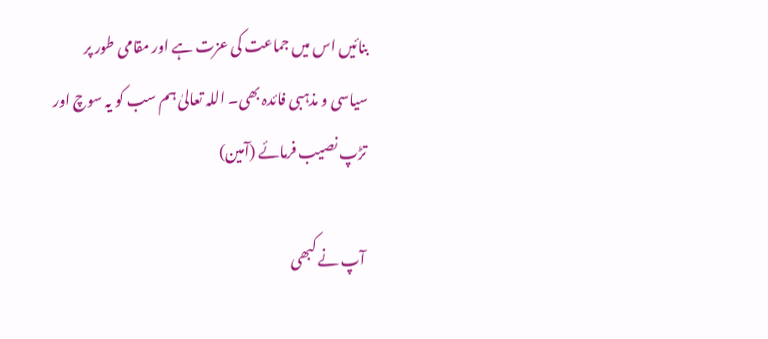بنائیں اس میں جماعت کی عزت ہے اور مقامی طور پر سیاسی و مذہبی فائدہ بھی۔ اللہ تعالیٰ ہم سب کو یہ سوچ اور تڑپ نصیب فرمائے (آمین)

آپ نے کبھی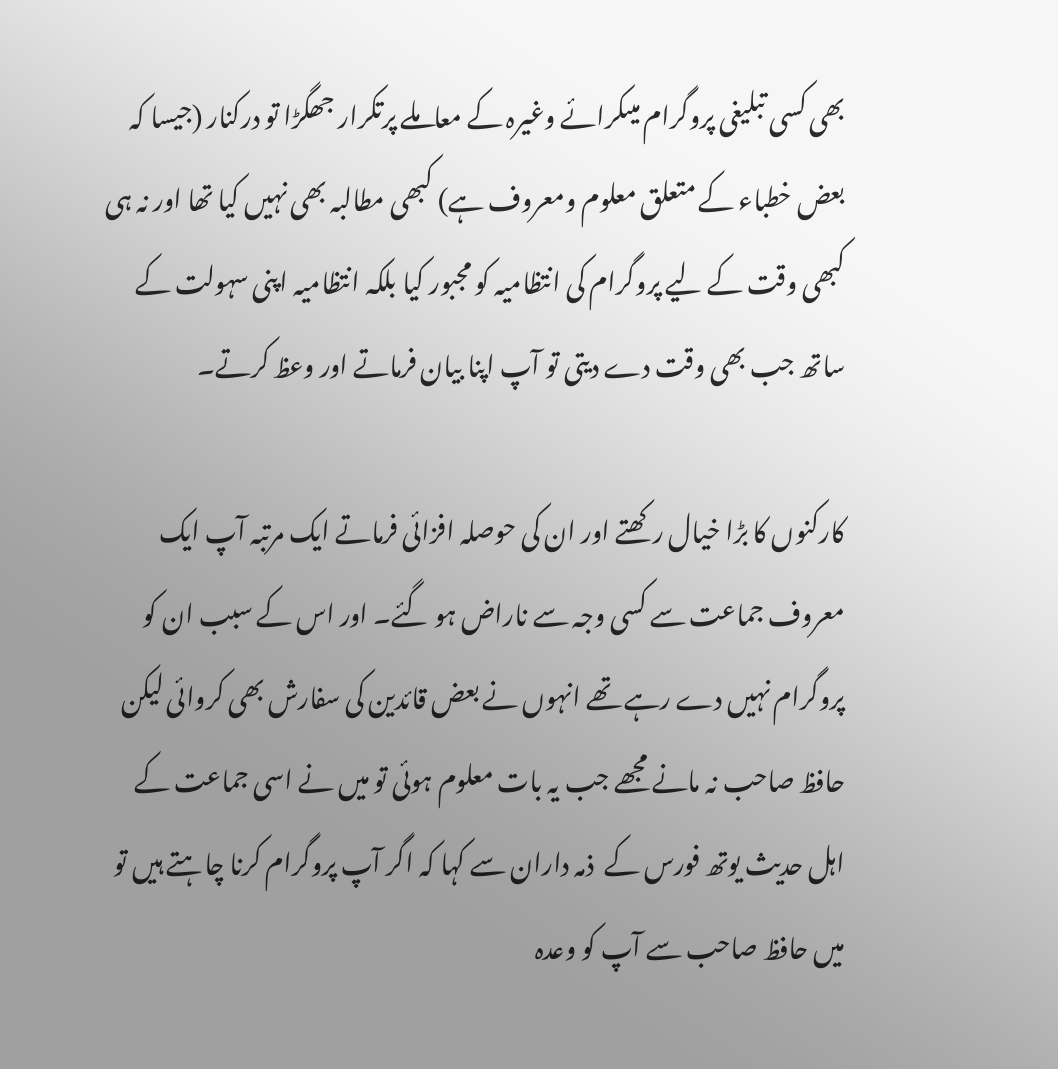بھی کسی تبلیغی پروگرام میںکرائے وغیرہ کے معاملے پرتکرار جھگڑا تو درکنار (جیسا کہ بعض خطباء کے متعلق معلوم ومعروف ہے) کبھی مطالبہ بھی نہیں کیا تھا اور نہ ہی کبھی وقت کے لیے پروگرام کی انتظامیہ کو مجبور کیا بلکہ انتظامیہ اپنی سہولت کے ساتھ جب بھی وقت دے دیتی تو آپ اپنا بیان فرماتے اور وعظ کرتے۔

کارکنوں کا بڑا خیال رکھتے اور ان کی حوصلہ افزائی فرماتے ایک مرتبہ آپ ایک معروف جماعت سے کسی وجہ سے ناراض ہو گئے۔ اور اس کے سبب ان کو پروگرام نہیں دے رہے تھے انہوں نے بعض قائدین کی سفارش بھی کروائی لیکن حافظ صاحب نہ مانے مجھے جب یہ بات معلوم ہوئی تو میں نے اسی جماعت کے اہل حدیث یوتھ فورس کے  ذمہ داران سے کہا کہ اگر آپ پروگرام کرنا چاہتے ہیں تو میں حافظ صاحب سے آپ کو وعدہ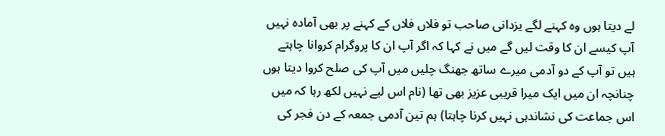لے دیتا ہوں وہ کہنے لگے یزدانی صاحب تو فلاں فلاں کے کہنے پر بھی آمادہ نہیں آپ کیسے ان کا وقت لیں گے میں نے کہا کہ اگر آپ ان کا پروگرام کروانا چاہتے ہیں تو آپ کے دو آدمی میرے ساتھ جھنگ چلیں میں آپ کی صلح کروا دیتا ہوں چنانچہ ان میں ایک میرا قریبی عزیز بھی تھا (نام اس لیے نہیں لکھ رہا کہ میں اس جماعت کی نشاندہی نہیں کرنا چاہتا) ہم تین آدمی جمعہ کے دن فجر کی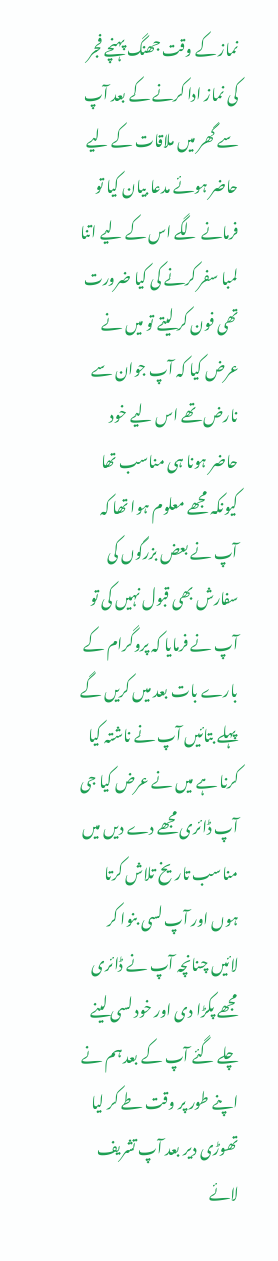نماز کے وقت جھنگ پہنچے فجر کی نماز ادا کرنے کے بعد آپ سے گھر میں ملاقات کے لیے حاضر ہوئے مدعا بیان کیا تو فرمانے لگے اس کے لیے اتنا لمبا سفر کرنے کی کیا ضرورت تھی فون کر لیتے تو میں نے عرض کیا کہ آپ جوان سے نارض تھے اس لیے خود حاضر ہونا ہی مناسب تھا کیونکہ مجھے معلوم ہوا تھا کہ آپ نے بعض بزرگوں کی سفارش بھی قبول نہیں کی تو آپ نے فرمایا کہ پروگرام کے بارے بات بعد میں کریں گے پہلے بتائیں آپ نے ناشتہ کیا کرنا ہے میں نے عرض کیا جی آپ ڈائری مجھے دے دیں میں مناسب تاریخ تلاش کرتا ہوں اور آپ لسی بنوا کر لائیں چنانچہ آپ نے ڈائری مجھے پکڑا دی اور خود لسی لینے چلے گئے آپ کے بعد ہم نے اپنے طور پر وقت طے کر لیا تھوڑی دیر بعد آپ تشریف لائے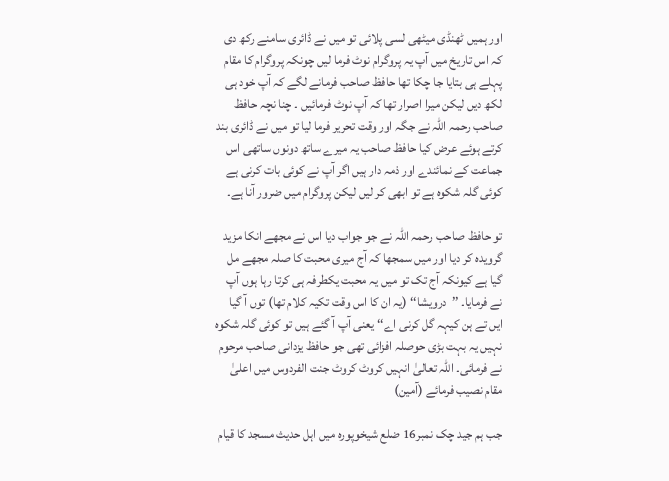اور ہمیں ٹھنڈی میٹھی لسی پلائی تو میں نے ڈائری سامنے رکھ دی کہ اس تاریخ میں آپ یہ پروگرام نوٹ فرما لیں چونکہ پروگرام کا مقام پہلے ہی بتایا جا چکا تھا حافظ صاحب فرمانے لگے کہ آپ خود ہی لکھ دیں لیکن میرا اصرار تھا کہ آپ نوٹ فرمائیں ۔ چنا نچہ حافظ صاحب رحمہ اللہ نے جگہ اور وقت تحریر فرما لیا تو میں نے ڈائری بند کرتے ہوئے عرض کیا حافظ صاحب یہ میرے ساتھ دونوں ساتھی اس جماعت کے نمائندے اور ذمہ دار ہیں اگر آپ نے کوئی بات کرنی ہے کوئی گلہ شکوہ ہے تو ابھی کر لیں لیکن پروگرام میں ضرور آنا ہے۔

تو حافظ صاحب رحمہ اللہ نے جو جواب دیا اس نے مجھے انکا مزید گرویدہ کر دیا اور میں سمجھا کہ آج میری محبت کا صلہ مجھے مل گیا ہے کیونکہ آج تک تو میں یہ محبت یکطرفہ ہی کرتا رہا ہوں آپ نے فرمایا۔ ’’درویشا‘‘ (یہ ان کا اس وقت تکیہ کلام تھا) توں آ گیا ایں تے ہن کیہہ گل کرنی اے‘‘ یعنی آپ آ گئے ہیں تو کوئی گلہ شکوہ نہیں یہ بہت بڑی حوصلہ افزائی تھی جو حافظ یزدانی صاحب مرحوم نے فرمائی۔ اللہ تعالیٰ انہیں کروٹ کروٹ جنت الفردوس میں اعلیٰ مقام نصیب فرمائے (آمین)

جب ہم جید چک نمبر16 ضلع شیخوپورہ میں اہل حدیث مسجد کا قیام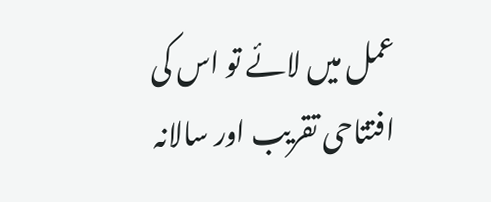عمل میں لائے تو اس کی افتتاحی تقریب اور سالانہ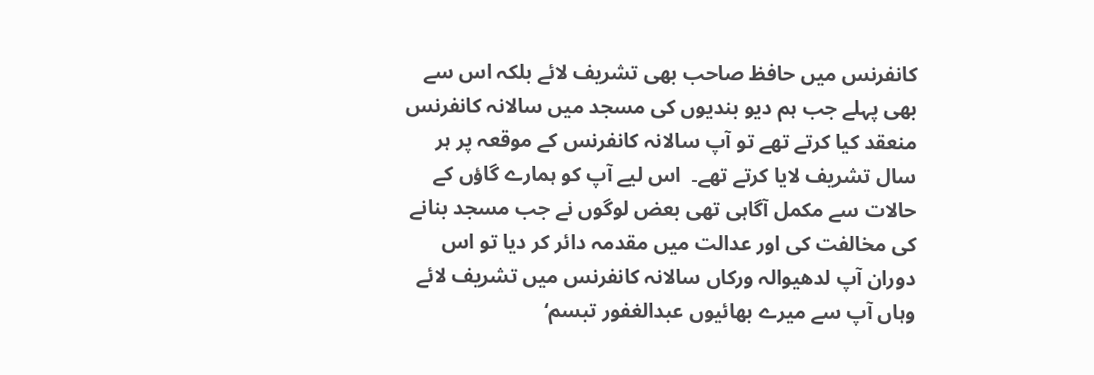کانفرنس میں حافظ صاحب بھی تشریف لائے بلکہ اس سے بھی پہلے جب ہم دیو بندیوں کی مسجد میں سالانہ کانفرنس منعقد کیا کرتے تھے تو آپ سالانہ کانفرنس کے موقعہ پر ہر سال تشریف لایا کرتے تھے۔  اس لیے آپ کو ہمارے گاؤں کے حالات سے مکمل آگاہی تھی بعض لوگوں نے جب مسجد بنانے کی مخالفت کی اور عدالت میں مقدمہ دائر کر دیا تو اس دوران آپ لدھیوالہ ورکاں سالانہ کانفرنس میں تشریف لائے وہاں آپ سے میرے بھائیوں عبدالغفور تبسم‘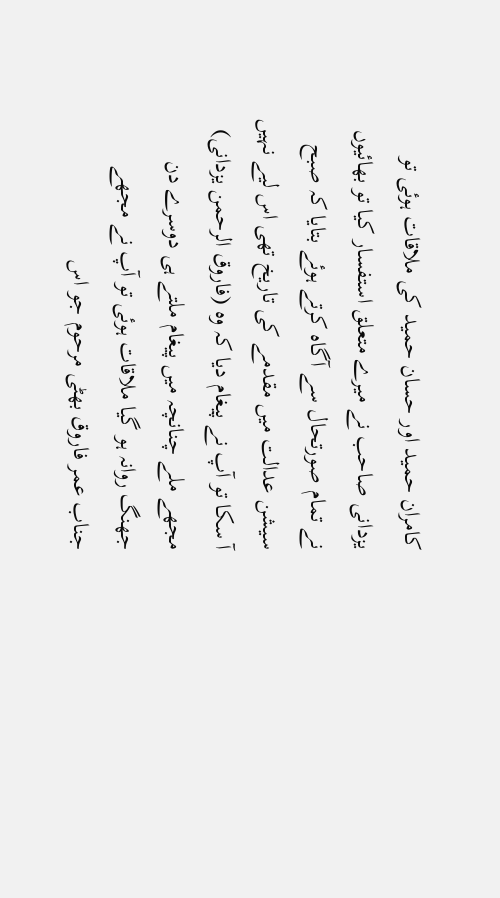کامران حمید اور حسان حمید کی ملاقات ہوئی تو یزدانی صاحب نے میرے متعلق استفسار کیا تو بھائیوں نے تمام صورتحال سے آگاہ کرتے ہوئے بتایا کہ صبح سیشن عدالت میں مقدمے کی تاریخ تھی اس لیے نہیں آ سکا تو آپ نے پیغام دیا کہ وہ (فاروق الرحمن یزدانی) مجھے ملے چنانچہ میں پیغام ملتے ہی دوسرے دن جھنگ روانہ ہو گیا ملاقات ہوئی تو آپ نے مجھے جناب عمر فاروق بھٹی مرحوم جو اس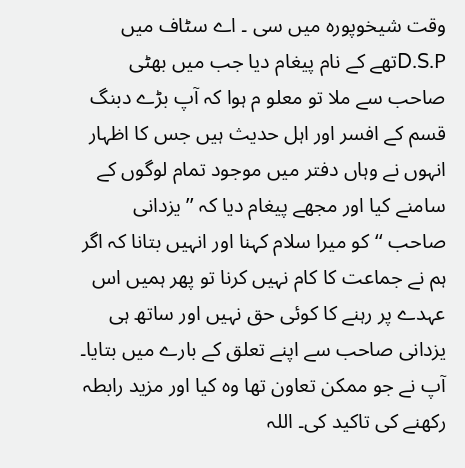وقت شیخوپورہ میں سی ۔ اے سٹاف میں D.S.Pتھے کے نام پیغام دیا جب میں بھٹی صاحب سے ملا تو معلو م ہوا کہ آپ بڑے دبنگ قسم کے افسر اور اہل حدیث ہیں جس کا اظہار انہوں نے وہاں دفتر میں موجود تمام لوگوں کے سامنے کیا اور مجھے پیغام دیا کہ ’’یزدانی صاحب ‘‘کو میرا سلام کہنا اور انہیں بتانا کہ اگر ہم نے جماعت کا کام نہیں کرنا تو پھر ہمیں اس عہدے پر رہنے کا کوئی حق نہیں اور ساتھ ہی یزدانی صاحب سے اپنے تعلق کے بارے میں بتایا۔ آپ نے جو ممکن تعاون تھا وہ کیا اور مزید رابطہ رکھنے کی تاکید کی۔ اللہ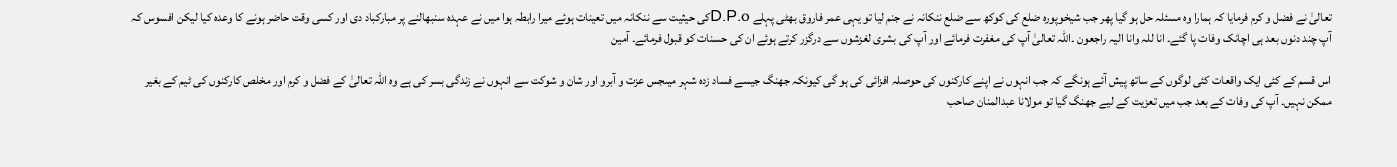تعالیٰ نے فضل و کرم فرمایا کہ ہمارا وہ مسئلہ حل ہو گیا پھر جب شیخوپورہ ضلع کی کوکھ سے ضلع ننکانہ نے جنم لیا تو یہی عمر فاروق بھٹی پہلے D.P.Oکی حیثیت سے ننکانہ میں تعینات ہوئے میرا رابطہ ہوا میں نے عہدہ سنبھالنے پر مبارکباد دی اور کسی وقت حاضر ہونے کا وعدہ کیا لیکن افسوس کہ آپ چند دنوں بعد ہی اچانک وفات پا گئے۔ انا للہ وانا الیہ راجعون ۔اللہ تعالیٰ آپ کی مغفرت فرمائے اور آپ کی بشری لغزشوں سے درگزر کرتے ہوئے ان کی حسنات کو قبول فرمائے۔ آمین

اس قسم کے کئی ایک واقعات کئی لوگوں کے ساتھ پیش آئے ہونگے کہ جب انہوں نے اپنے کارکنوں کی حوصلہ افزائی کی ہو گی کیونکہ جھنگ جیسے فساد زدہ شہر میںجس عزت و آبرو اور شان و شوکت سے انہوں نے زندگی بسر کی ہے وہ اللہ تعالیٰ کے فضل و کرم اور مخلص کارکنوں کی ٹیم کے بغیر ممکن نہیں۔ آپ کی وفات کے بعد جب میں تعزیت کے لیے جھنگ گیا تو مولانا عبدالمنان صاحب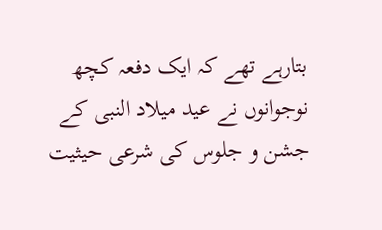بتارہے تھے کہ ایک دفعہ کچھ نوجوانوں نے عید میلاد النبی کے جشن و جلوس کی شرعی حیثیت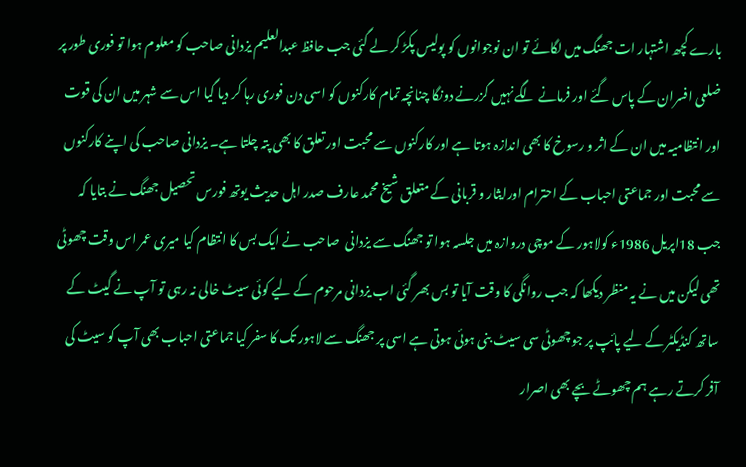بارے کچھ اشتہار ات جھنگ میں لگائے تو ان نوجوانوں کو پولیس پکڑ کر لے گئی جب حافظ عبدالعلیم یزدانی صاحب کو معلوم ہوا تو فوری طور پر ضلعی افسران کے پاس گئے اور فرمانے لگے نہیں گزرنے دونگا چنانچہ تمام کارکنوں کو اسی دن فوری رہا کر دیا گیا اس سے شہر میں ان کی قوت اور انتظامیہ میں ان کے اثر و رسوخ کا بھی اندازہ ہوتا ہے اور کارکنوں سے محبت اور تعلق کا بھی پتہ چلتا ہے۔ یزدانی صاحب کی اپنے کارکنوں سے محبت اور جماعتی احباب کے احترام اورایثار و قربانی کے متعلق شیخ محمد عارف صدر اہل حدیث یوتھ فورس تحصیل جھنگ نے بتایا کہ جب 18اپریل 1986ء کولاہور کے موچی دروازہ میں جلسہ ہوا تو جھنگ سے یزدانی  صاحب نے ایک بس کا انتظام کیا میری عمر اس وقت چھوٹی تھی لیکن میں نے یہ منظر دیکھا کہ جب روانگی کا وقت آیا تو بس بھر گئی اب یزدانی مرحوم کے لیے کوئی سیٹ خالی نہ رہی تو آپ نے گیٹ کے ساتھ کنڈیکٹر کے لیے پائپ پر جو چھوٹی سی سیٹ بنی ہوئی ہوتی ہے اسی پر جھنگ سے لاہور تک کا سفر کیا جماعتی احباب بھی آپ کو سیٹ کی آفر کرتے رہے ہم چھوٹے بچے بھی اصرار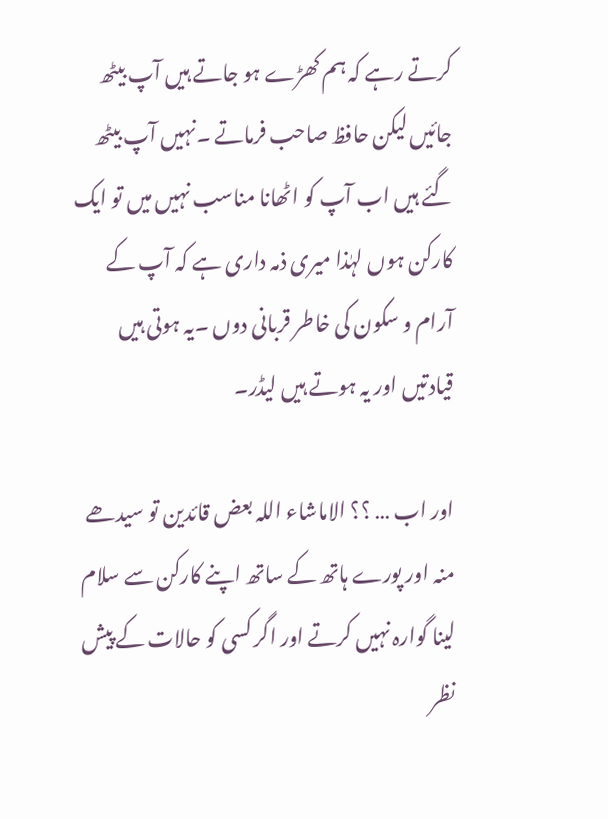کرتے رہے کہ ہم کھڑے ہو جاتے ہیں آپ بیٹھ جائیں لیکن حافظ صاحب فرماتے ۔نہیں آپ بیٹھ گئے ہیں اب آپ کو اٹھانا مناسب نہیں میں تو ایک کارکن ہوں لہٰذا میری ذمہ داری ہے کہ آپ کے آرام و سکون کی خاطر قربانی دوں ۔یہ ہوتی ہیں قیادتیں اور یہ ہوتے ہیں لیڈر۔

اور اب … ؟؟ الاماشاء اللہ بعض قائدین تو سیدھے منہ اور پورے ہاتھ کے ساتھ اپنے کارکن سے سلام لینا گوارہ نہیں کرتے اور اگر کسی کو حالات کے پیش نظر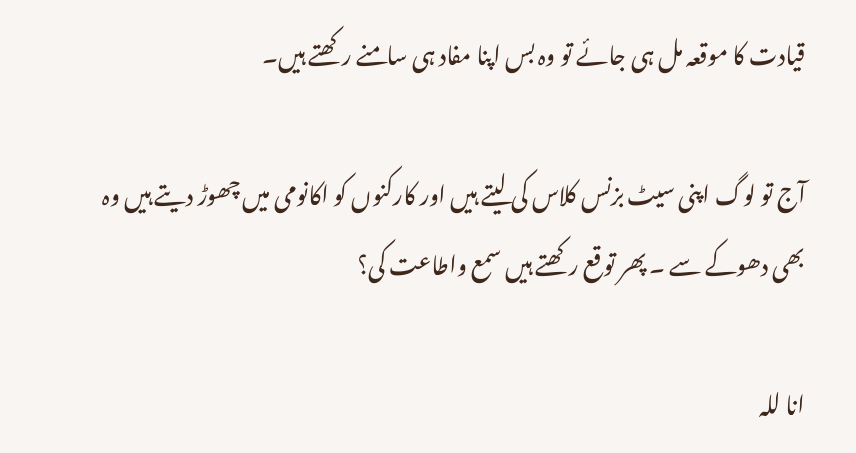قیادت کا موقعہ مل ہی جائے تو وہ بس اپنا مفاد ہی سامنے رکھتے ہیں۔

آج تو لوگ اپنی سیٹ بزنس کلاس کی لیتے ہیں اور کارکنوں کو اکانومی میں چھوڑ دیتے ہیں وہ بھی دھوکے سے ۔ پھر توقع رکھتے ہیں سمع واطاعت کی؟

انا للہ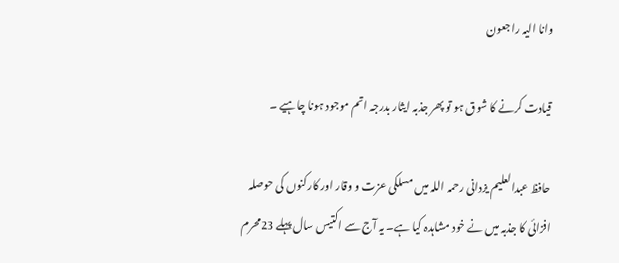وانا الیہ راجعون

قیادت کرنے کا شوق ہو تو پھر جذبہ ایثار بدرجہ اتم موجود ہونا چاہیے ۔

حافظ عبدالعلیم یزدانی رحمہ اللہ میں مسلکی عزت و وقار اور کارکنوں کی حوصلہ افزائی کا جذبہ میں نے خود مشاہدہ کیا ہے۔ یہ آج سے اکتیس سال پہلے 23محرم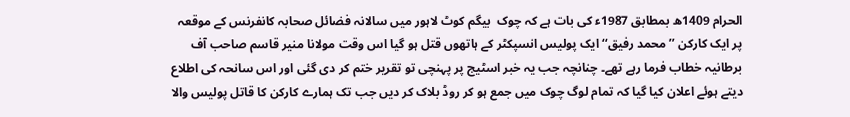الحرام 1409ھ بمطابق 1987ء کی بات ہے کہ چوک  بیگم کوٹ لاہور میں سالانہ فضائل صحابہ کانفرنس کے موقعہ پر ایک کارکن ’’محمد رفیق‘‘ ایک پولیس انسپکٹر کے ہاتھوں قتل ہو گیا اس وقت مولانا منیر قاسم صاحب آف برطانیہ خطاب فرما رہے تھے۔ چنانچہ جب یہ خبر اسٹیج پر پہنچی تو تقریر ختم کر دی گئی اور اس سانحہ کی اطلاع دیتے ہوئے اعلان کیا گیا کہ تمام لوگ چوک میں جمع ہو کر روڈ بلاک کر دیں جب تک ہمارے کارکن کا قاتل پولیس والا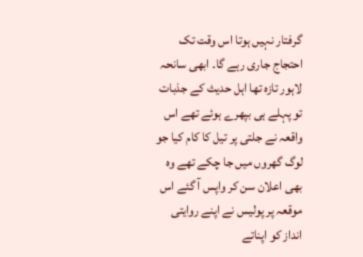گرفتار نہیں ہوتا اس وقت تک احتجاج جاری رہے گا۔ ابھی سانحہ لاہور تازہ تھا اہل حدیث کے جذبات تو پہلے ہی بپھرے ہوئے تھے اس واقعہ نے جلتی پر تیل کا کام کیا جو لوگ گھروں میں جا چکے تھے وہ بھی اعلان سن کر واپس آ گئے اس موقعہ پر پولیس نے اپنے روایتی انداز کو اپناتے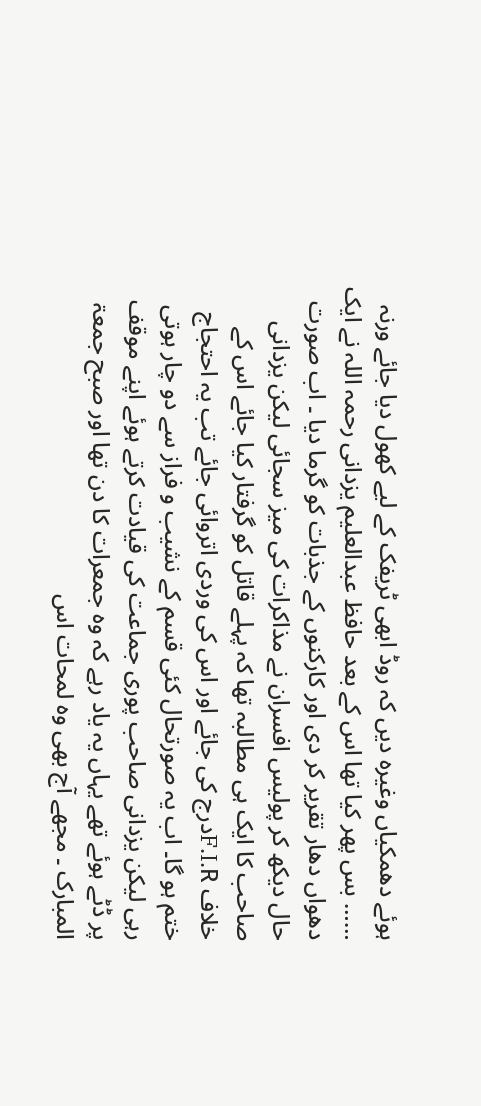ہوئے دھمکیاں وغیرہ دیں کہ روڈ ابھی ٹریفک کے لیے کھول دیا جائے ورنہ …… بس پھر کیا تھا اس کے بعد حافظ عبدالعلیم یزدانی رحمہ اللہ نے ایک دھواں دھار تقریر کر دی اور کارکنوں کے جذبات کو گرما دیا ۔ اب صورت حال دیکھ کر پولیس افسران نے مذاکرات کی میز سجائی لیکن یزدانی صاحب کا ایک ہی مطالبہ تھا کہ پہلے قاتل کو گرفتار کیا جائے اس کے خلاف F.I.Rدرج کی جائے اور اس کی وردی اتروائی جائے تب یہ احتجاج ختم ہو گا۔ اب یہ صورتحال کئی قسم کے نشیب و فراز سے دو چار ہوتی رہی لیکن یزدانی صاحب پوری جماعت کی قیادت کرتے ہوئے اپنے موقف پر ڈٹے ہوئے تھے یہاں یہ یاد رہے کہ وہ جمعرات کا دن تھا اور صبح جمعۃ المبارک ۔ مجھے آج بھی وہ لمحات اس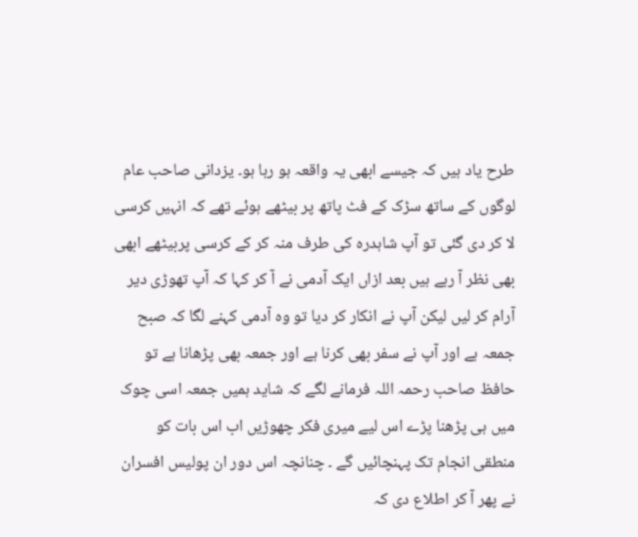طرح یاد ہیں کہ جیسے ابھی یہ واقعہ ہو رہا ہو۔ یزدانی صاحب عام لوگوں کے ساتھ سڑک کے فٹ پاتھ پر بیٹھے ہوئے تھے کہ انہیں کرسی لا کر دی گئی تو آپ شاہدرہ کی طرف منہ کر کے کرسی پربیٹھے ابھی بھی نظر آ رہے ہیں بعد ازاں ایک آدمی نے آ کر کہا کہ آپ تھوڑی دیر آرام کر لیں لیکن آپ نے انکار کر دیا تو وہ آدمی کہنے لگا کہ صبح جمعہ ہے اور آپ نے سفر بھی کرنا ہے اور جمعہ بھی پڑھانا ہے تو حافظ صاحب رحمہ اللہ فرمانے لگے کہ شاید ہمیں جمعہ اسی چوک میں ہی پڑھنا پڑے اس لیے میری فکر چھوڑیں اب اس بات کو منطقی انجام تک پہنچائیں گے ۔ چنانچہ اس دور ان پولیس افسران نے پھر آ کر اطلاع دی کہ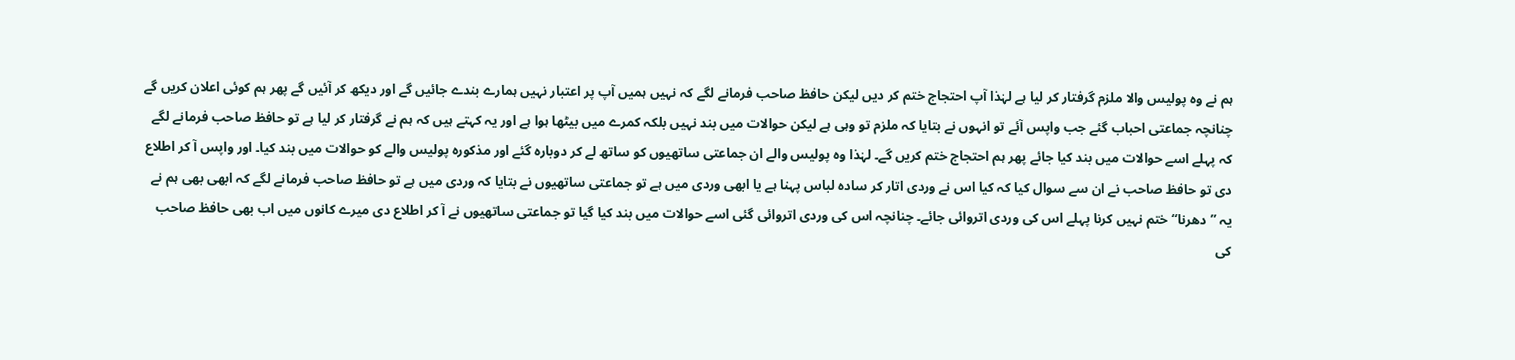ہم نے وہ پولیس والا ملزم گرفتار کر لیا ہے لہٰذا آپ احتجاج ختم کر دیں لیکن حافظ صاحب فرمانے لگے کہ نہیں ہمیں آپ پر اعتبار نہیں ہمارے بندے جائیں گے اور دیکھ کر آئیں گے پھر ہم کوئی اعلان کریں گے چنانچہ جماعتی احباب گئے جب واپس آئے تو انہوں نے بتایا کہ ملزم تو وہی ہے لیکن حوالات میں بند نہیں بلکہ کمرے میں بیٹھا ہوا ہے اور یہ کہتے ہیں کہ ہم نے گرفتار کر لیا ہے تو حافظ صاحب فرمانے لگے کہ پہلے اسے حوالات میں بند کیا جائے پھر ہم احتجاج ختم کریں گے۔ لہٰذا وہ پولیس والے ان جماعتی ساتھیوں کو ساتھ لے کر دوبارہ گئے اور مذکورہ پولیس والے کو حوالات میں بند کیا۔ اور واپس آ کر اطلاع دی تو حافظ صاحب نے ان سے سوال کیا کہ کیا اس نے وردی اتار کر سادہ لباس پہنا ہے یا ابھی وردی میں ہے تو جماعتی ساتھیوں نے بتایا کہ وردی میں ہے تو حافظ صاحب فرمانے لگے کہ ابھی بھی ہم نے یہ ’’دھرنا‘‘ ختم نہیں کرنا پہلے اس کی وردی اتروائی جائے۔ چنانچہ اس کی وردی اتروائی گئی اسے حوالات میں بند کیا گیا تو جماعتی ساتھیوں نے آ کر اطلاع دی میرے کانوں میں اب بھی حافظ صاحب کی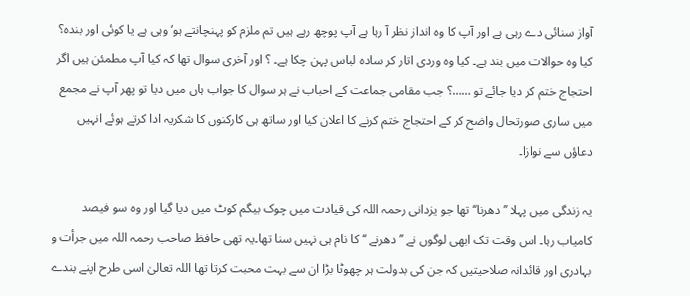آواز سنائی دے رہی ہے اور آپ کا وہ انداز نظر آ رہا ہے آپ پوچھ رہے ہیں تم ملزم کو پہنچانتے ہو‘ وہی ہے یا کوئی اور بندہ؟ کیا وہ حوالات میں بند ہے۔ کیا وہ وردی اتار کر سادہ لباس پہن چکا ہے۔ ؟ اور آخری سوال تھا کہ کیا آپ مطمئن ہیں اگر احتجاج ختم کر دیا جائے تو ……؟ جب مقامی جماعت کے احباب نے ہر سوال کا جواب ہاں میں دیا تو پھر آپ نے مجمع میں ساری صورتحال واضح کر کے احتجاج ختم کرنے کا اعلان کیا اور ساتھ ہی کارکنوں کا شکریہ ادا کرتے ہوئے انہیں دعاؤں سے نوازا۔

یہ زندگی میں پہلا ’’دھرنا‘‘ تھا جو یزدانی رحمہ اللہ کی قیادت میں چوک بیگم کوٹ میں دیا گیا اور وہ سو فیصد کامیاب رہا۔ اس وقت تک ابھی لوگوں نے ’’دھرنے ‘‘ کا نام ہی نہیں سنا تھا۔یہ تھی حافظ صاحب رحمہ اللہ میں جرأت و بہادری اور قائدانہ صلاحیتیں کہ جن کی بدولت ہر چھوٹا بڑا ان سے بہت محبت کرتا تھا اللہ تعالیٰ اسی طرح اپنے بندے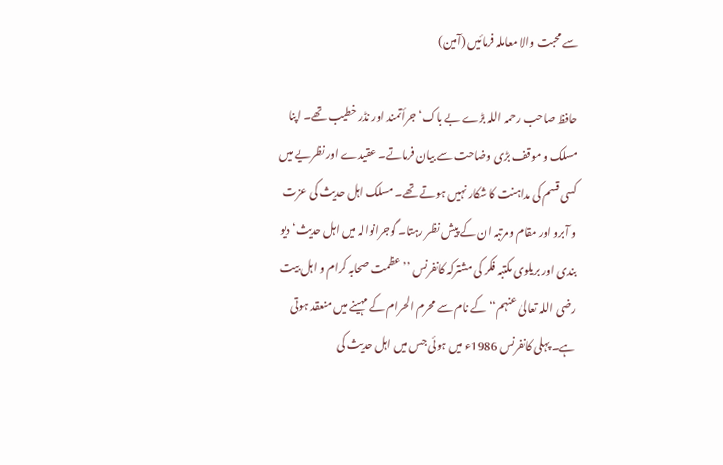سے محبت والا معاملہ فرمائیں (آمین)

حافظ صاحب رحمہ اللہ بڑے بے باک‘ جرأتمند اور نڈر خطیب تھے۔ اپنا مسلک و موقف بڑی وضاحت سے بیان فرماتے۔ عقیدے اور نظریے میں کسی قسم کی مداہنت کا شکار نہیں ہوتے تھے۔ مسلک اہل حدیث کی عزت و آبرو اور مقام ومرتبہ ان کے پیش نظر رہتا۔ گوجرانوالہ میں اہل حدیث‘ دیو بندی اور بریلوی مکتبہ فکر کی مشترکہ کانفرنس ’’عظمت صحابہ کرام و اہل بیت رضی اللہ تعالیٰ عنہم‘‘ کے نام سے محرم الحرام کے مہینے میں منعقد ہوتی ہے۔ پہلی کانفرنس 1986ء میں ہوئی جس میں اہل حدیث کی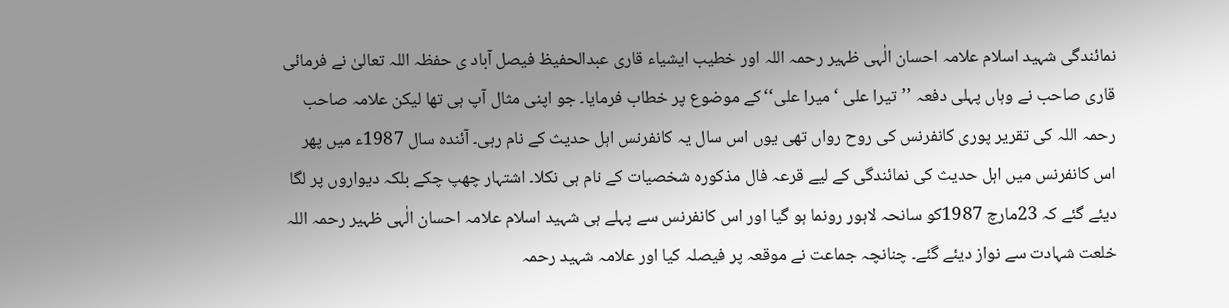نمائندگی شہید اسلام علامہ احسان الٰہی ظہیر رحمہ اللہ اور خطیب ایشیاء قاری عبدالحفیظ فیصل آباد ی حفظہ اللہ تعالیٰ نے فرمائی قاری صاحب نے وہاں پہلی دفعہ ’’تیرا علی ‘ میرا علی‘‘کے موضوع پر خطاب فرمایا۔ جو اپنی مثال آپ ہی تھا لیکن علامہ صاحب رحمہ اللہ کی تقریر پوری کانفرنس کی روح رواں تھی یوں اس سال یہ کانفرنس اہل حدیث کے نام رہی۔ آئندہ سال 1987ء میں پھر اس کانفرنس میں اہل حدیث کی نمائندگی کے لیے قرعہ فال مذکورہ شخصیات کے نام ہی نکلا۔ اشتہار چھپ چکے بلکہ دیواروں پر لگا دیئے گئے کہ 23مارچ 1987کو سانحہ لاہور رونما ہو گیا اور اس کانفرنس سے پہلے ہی شہید اسلام علامہ احسان الٰہی ظہیر رحمہ اللہ خلعت شہادت سے نواز دیئے گئے۔ چنانچہ جماعت نے موقعہ پر فیصلہ کیا اور علامہ شہید رحمہ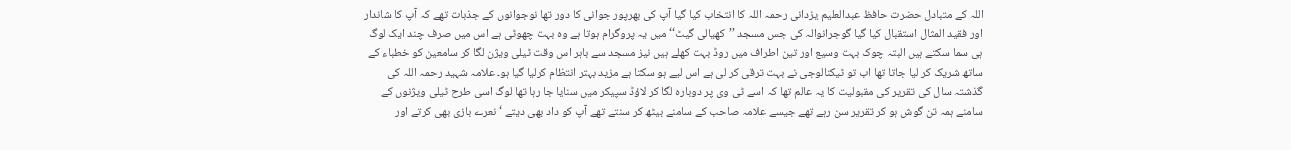اللہ کے متبادل حضرت حافظ عبدالعلیم یزدانی رحمہ اللہ کا انتخاب کیا گیا آپ کی بھرپور جوانی کا دور تھا نوجوانوں کے جذبات تھے کہ آپ کا شاندار اور فقید المثال استقبال کیا گیا گوجرانوالہ کی جس مسجد ’’کھیالی گیٹ‘‘ میں یہ پروگرام ہوتا ہے وہ بہت چھوٹی ہے اس میں صرف چند ایک لوگ ہی سما سکتے ہیں البتہ چوک بہت وسیع اور تین اطراف میں روڈ بہت کھلے ہیں نیز مسجد سے باہر اس وقت ٹیلی ویژن لگا کر سامعین کو خطباء کے ساتھ شریک کر لیا جاتا تھا اب تو ٹیکنالوجی نے بہت ترقی کر لی ہے اس لیے ہو سکتا ہے مزید بہتر انتظام کرلیا گیا ہو۔ علامہ شہید رحمہ اللہ کی گذشتہ سال کی تقریر کی مقبولیت کا یہ عالم تھا کہ اسے ٹی وی پر دوبارہ لگا کر لاؤڈ سپیکر میں سنایا جا رہا تھا لوگ اسی طرح ٹیلی ویژنوں کے سامنے ہمہ تن گوش ہو کر تقریر سن رہے تھے جیسے علامہ صاحب کے سامنے بیٹھ کر سنتے تھے آپ کو داد بھی دیتے ‘ نعرے بازی بھی کرتے اور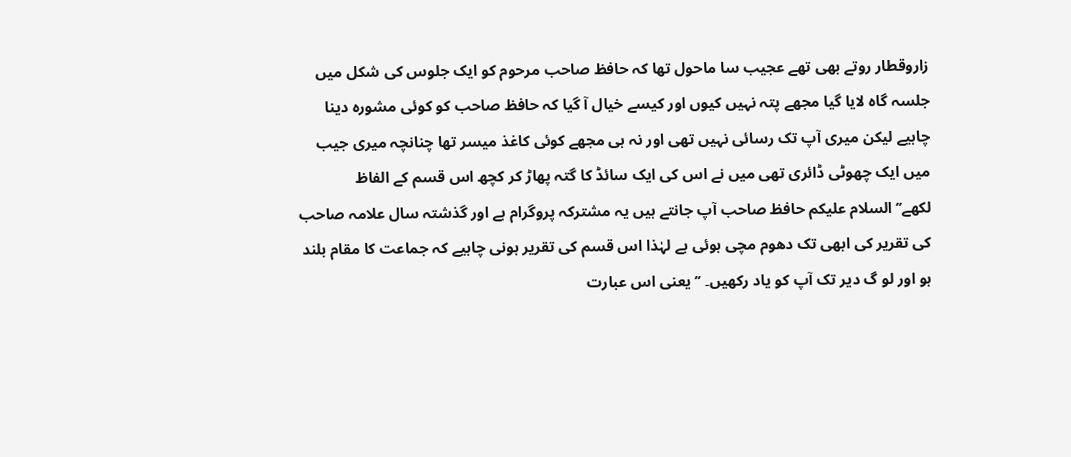زاروقطار روتے بھی تھے عجیب سا ماحول تھا کہ حافظ صاحب مرحوم کو ایک جلوس کی شکل میں جلسہ گاہ لایا گیا مجھے پتہ نہیں کیوں اور کیسے خیال آ گیا کہ حافظ صاحب کو کوئی مشورہ دینا چاہیے لیکن میری آپ تک رسائی نہیں تھی اور نہ ہی مجھے کوئی کاغذ میسر تھا چنانچہ میری جیب میں ایک چھوٹی ڈائری تھی میں نے اس کی ایک سائڈ کا گتہ پھاڑ کر کچھ اس قسم کے الفاظ لکھے’’السلام علیکم حافظ صاحب آپ جانتے ہیں یہ مشترکہ پروگرام ہے اور گذشتہ سال علامہ صاحب کی تقریر کی ابھی تک دھوم مچی ہوئی ہے لہٰذا اس قسم کی تقریر ہونی چاہیے کہ جماعت کا مقام بلند ہو اور لو گ دیر تک آپ کو یاد رکھیں۔ ’’یعنی اس عبارت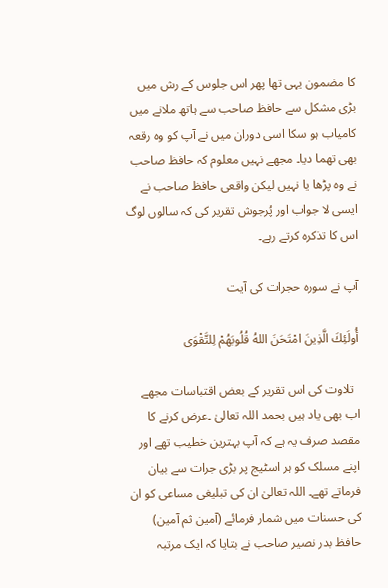کا مضمون یہی تھا پھر اس جلوس کے رش میں بڑی مشکل سے حافظ صاحب سے ہاتھ ملانے میں کامیاب ہو سکا اسی دوران میں نے آپ کو وہ رقعہ بھی تھما دیا۔ مجھے نہیں معلوم کہ حافظ صاحب نے وہ پڑھا یا نہیں لیکن واقعی حافظ صاحب نے ایسی لا جواب اور پُرجوش تقریر کی کہ سالوں لوگ اس کا تذکرہ کرتے رہے۔

آپ نے سورہ حجرات کی آیت

أُولَئِكَ الَّذِينَ امْتَحَنَ اللهُ قُلُوبَهُمْ لِلتَّقْوَى

  تلاوت کی اس تقریر کے بعض اقتباسات مجھے اب بھی یاد ہیں بحمد اللہ تعالیٰ ۔عرض کرنے کا مقصد صرف یہ ہے کہ آپ بہترین خطیب تھے اور اپنے مسلک کو ہر اسٹیج پر بڑی جرات سے بیان فرماتے تھے۔ اللہ تعالیٰ ان کی تبلیغی مساعی کو ان کی حسنات میں شمار فرمائے (آمین ثم آمین) حافظ بدر نصیر صاحب نے بتایا کہ ایک مرتبہ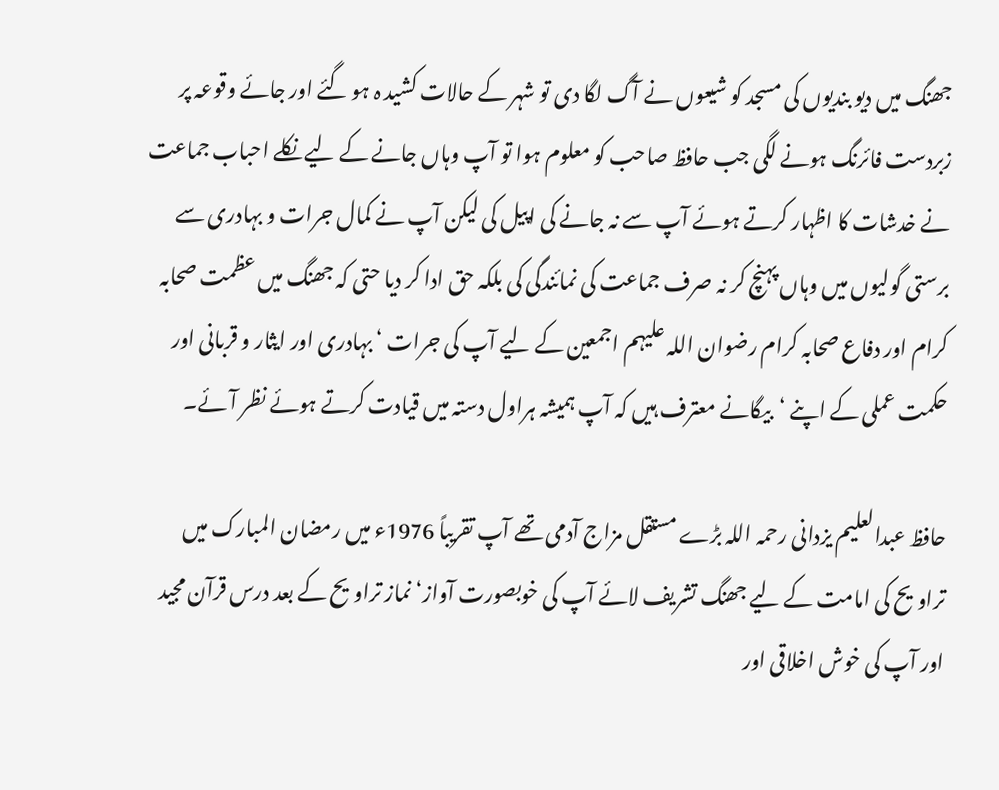جھنگ میں دیو بندیوں کی مسجد کو شیعوں نے آگ لگا دی تو شہر کے حالات کشید ہ ہو گئے اور جائے وقوعہ پر زبردست فائرنگ ہونے لگی جب حافظ صاحب کو معلوم ہوا تو آپ وہاں جانے کے لیے نکلے احباب جماعت نے خدشات کا اظہار کرتے ہوئے آپ سے نہ جانے کی اپیل کی لیکن آپ نے کمال جرات و بہادری سے برستی گولیوں میں وہاں پہنچ کر نہ صرف جماعت کی نمائندگی کی بلکہ حق ادا کر دیا حتی کہ جھنگ میں عظمت صحابہ کرام اور دفاع صحابہ کرام رضوان اللہ علیہم اجمعین کے لیے آپ کی جرات ‘ بہادری اور ایثار و قربانی اور حکمت عملی کے اپنے ‘بیگانے معترف ہیں کہ آپ ہمیشہ ہراول دستہ میں قیادت کرتے ہوئے نظر آئے۔

حافظ عبدالعلیم یزدانی رحمہ اللہ بڑے مستقل مزاج آدمی تھے آپ تقریباً 1976ء میں رمضان المبارک میں تراویح کی امامت کے لیے جھنگ تشریف لائے آپ کی خوبصورت آواز‘ نماز تراویح کے بعد درس قرآن مجید اور آپ کی خوش اخلاقی اور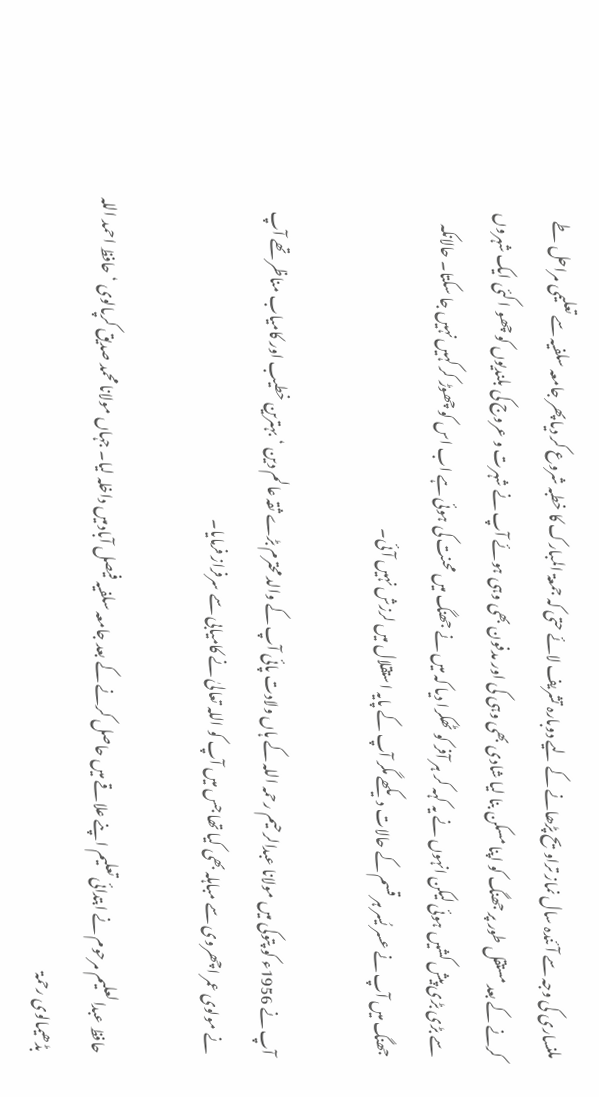ملنساری کی وجہ سے آئندہ سال نماز تراویح پڑھانے کے لیے دوبارہ تشریف لائے حتی کہ جمعۃ المبارک کا خطبہ شروع کر دیا پھر جامعہ سلفیہ سے تعلیمی مراحل طے کرنے کے بعد مستقل طور پر جھنگ کو اپنا مسکن بنا لیا شادی بھی وہی کی اور مدفون بھی وہی ہوئے آپ نے شہرت و عروج کی بلندیوں کو چھو ا کئی ایک شہروں سے بڑی بڑی پیش کشیں ہوئی لیکن انہوں نے یہ کہہ کر ہر آفر کو ٹھکرا دیا کہ میں نے جھنگ میں محنت کی ہوئی ہے اب اس کو چھوڑ کر کہیں نہیں جا سکتا۔ حالانکہ جھنگ میں آپ نے عسر یُسر ہر قسم کے حالات دیکھے مگر آپ کے پایہ استقلال میں لرزش نہیں آئی۔

آپ نے 1956ء کو پتوکی میں مولانا عبدالرحیم رحمہ اللہ کے ہاں ولادت پائی آپ کے والد محترم بڑے ثقہ عالم دین ‘بہترین خطیب اور کامیاب مناظر تھے آپ نے مولوی عمر اچھروی سے مباہلہ بھی کیا تھا جس میں آپ کو اللہ تعالیٰ نے کامیابی سے سرفراز فرمایا۔

حافظ عبدالعلیم مرحوم نے ابتدائی تعلیم اپنے علاقے میں حاصل کرنے کے بعد جامعہ سلفیہ فیصل آبادمیں داخلہ لیا۔ جہاں مولانا محمد صدیق کرپالوی ‘ حافظ احمد اللہ بڈھیمالوی رحمۃ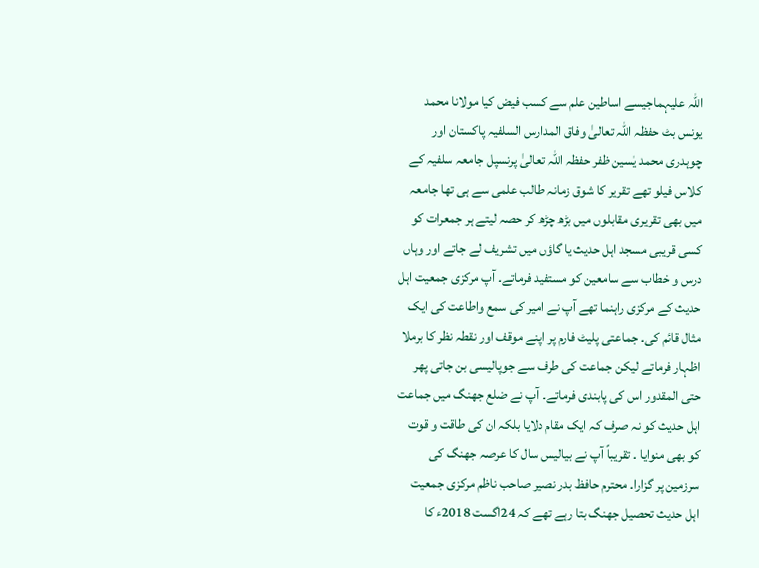اللہ علیہماجیسے اساطین علم سے کسب فیض کیا مولانا محمد یونس بٹ حفظہ اللہ تعالیٰ وفاق المدارس السلفیہ پاکستان اور چوہدری محمد یٰسین ظفر حفظہ اللہ تعالیٰ پرنسپل جامعہ سلفیہ کے کلاس فیلو تھے تقریر کا شوق زمانہ طالب علمی سے ہی تھا جامعہ میں بھی تقریری مقابلوں میں بڑھ چڑھ کر حصہ لیتے ہر جمعرات کو کسی قریبی مسجد اہل حدیث یا گاؤں میں تشریف لے جاتے اور وہاں درس و خطاب سے سامعین کو مستفید فرماتے۔ آپ مرکزی جمعیت اہل حدیث کے مرکزی راہنما تھے آپ نے امیر کی سمع واطاعت کی ایک مثال قائم کی۔ جماعتی پلیٹ فارم پر اپنے موقف اور نقطہ نظر کا برملا اظہار فرماتے لیکن جماعت کی طرف سے جوپالیسی بن جاتی پھر حتی المقدور اس کی پابندی فرماتے۔ آپ نے ضلع جھنگ میں جماعت اہل حدیث کو نہ صرف کہ ایک مقام دلایا بلکہ ان کی طاقت و قوت کو بھی منوایا ۔ تقریباً آپ نے بیالیس سال کا عرصہ جھنگ کی سرزمین پر گزارا۔ محترم حافظ بدر نصیر صاحب ناظم مرکزی جمعیت اہل حدیث تحصیل جھنگ بتا رہے تھے کہ 24اگست 2018ء کا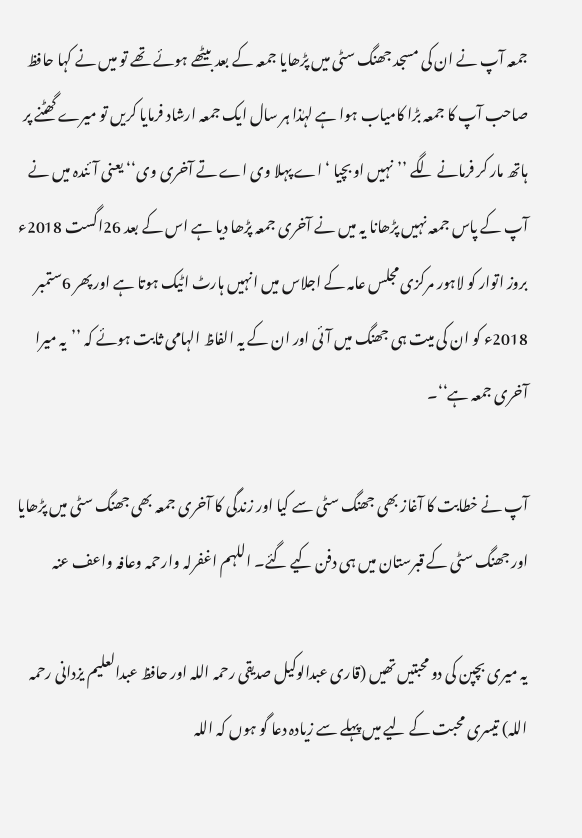جمعہ آپ نے ان کی مسجد جھنگ سٹی میں پڑھایا جمعہ کے بعد بیٹھے ہوئے تھے تو میں نے کہا حافظ صاحب آپ کا جمعہ بڑا کامیاب ہوا ہے لہٰذا ہر سال ایک جمعہ ارشاد فرمایا کریں تو میرے گھٹنے پر ہاتھ مار کر فرمانے لگے ’’نہیں او بچیا ‘اے پہلا وی اے تے آخری وی‘‘ یعنی آئندہ میں نے آپ کے پاس جمعہ نہیں پڑھانا یہ میں نے آخری جمعہ پڑھا دیا ہے اس کے بعد 26اگست 2018ء بروز اتوار کو لاہور مرکزی مجلس عامہ کے اجلاس میں انہیں ہارٹ اٹیک ہوتا ہے اور پھر 6ستمبر 2018ء کو ان کی میت ہی جھنگ میں آئی اور ان کے یہ الفاظ الہامی ثابت ہوئے کہ ’’یہ میرا آخری جمعہ ہے‘‘۔

آپ نے خطابت کا آغاز بھی جھنگ سٹی سے کیا اور زندگی کا آخری جمعہ بھی جھنگ سٹی میں پڑھایا اور جھنگ سٹی کے قبرستان میں ہی دفن کیے گئے۔ اللہم اغفرلہ وارحمہ وعافہ واعف عنہ

یہ میری بچپن کی دو محبتیں تھیں (قاری عبدالوکیل صدیقی رحمہ اللہ اور حافظ عبدالعلیم یزدانی رحمہ اللہ) تیسری محبت کے لیے میں پہلے سے زیادہ دعا گو ہوں کہ اللہ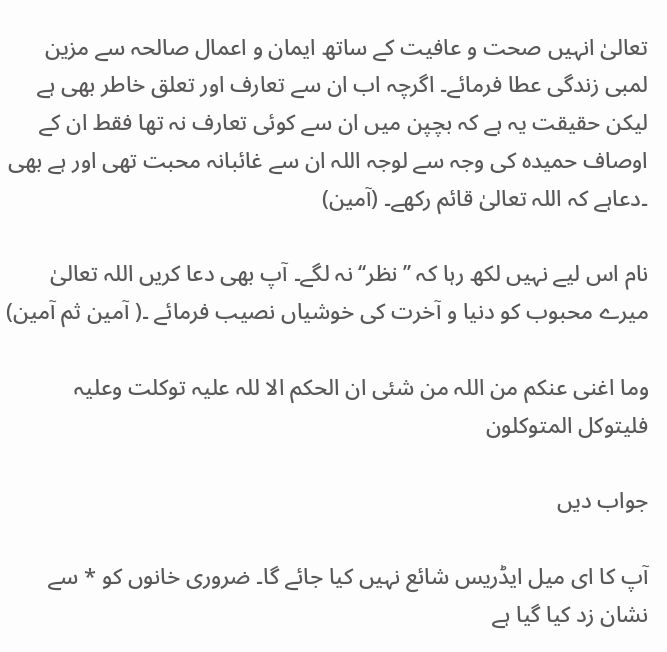تعالیٰ انہیں صحت و عافیت کے ساتھ ایمان و اعمال صالحہ سے مزین لمبی زندگی عطا فرمائے۔ اگرچہ اب ان سے تعارف اور تعلق خاطر بھی ہے لیکن حقیقت یہ ہے کہ بچپن میں ان سے کوئی تعارف نہ تھا فقط ان کے اوصاف حمیدہ کی وجہ سے لوجہ اللہ ان سے غائبانہ محبت تھی اور ہے بھی ۔دعاہے کہ اللہ تعالیٰ قائم رکھے۔ (آمین)

نام اس لیے نہیں لکھ رہا کہ ’’نظر‘‘ نہ لگے۔ آپ بھی دعا کریں اللہ تعالیٰ میرے محبوب کو دنیا و آخرت کی خوشیاں نصیب فرمائے ۔( آمین ثم آمین)

وما اغنی عنکم من اللہ من شئی ان الحکم الا للہ علیہ توکلت وعلیہ فلیتوکل المتوکلون

جواب دیں

آپ کا ای میل ایڈریس شائع نہیں کیا جائے گا۔ ضروری خانوں کو * سے نشان زد کیا گیا ہے